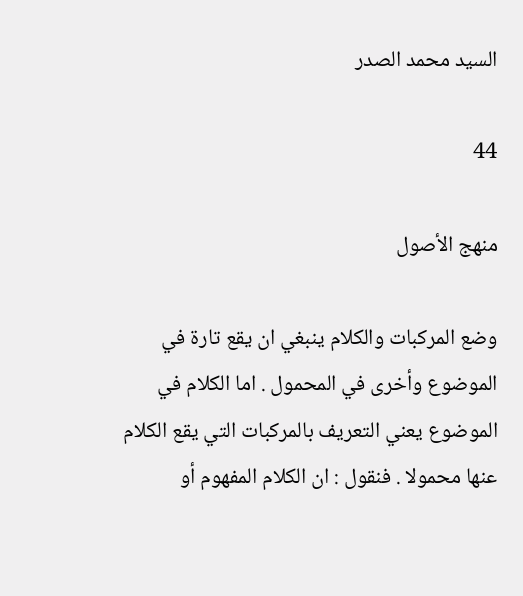السيد محمد الصدر

44

منهج الأصول

وضع المركبات والكلام ينبغي ان يقع تارة في الموضوع وأخرى في المحمول . اما الكلام في الموضوع يعني التعريف بالمركبات التي يقع الكلام عنها محمولا . فنقول : ان الكلام المفهوم أو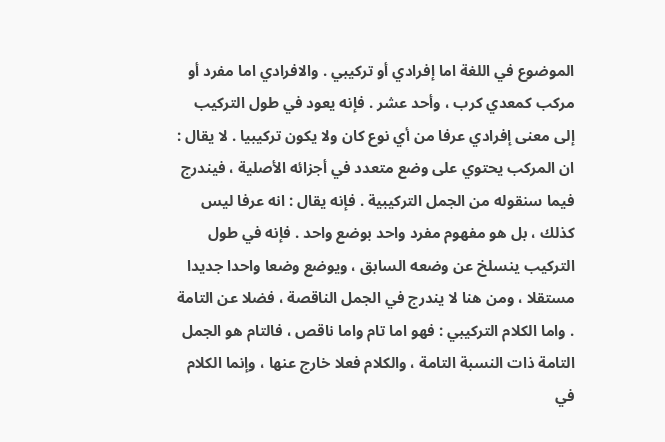الموضوع في اللغة اما إفرادي أو تركيبي . والافرادي اما مفرد أو مركب كمعدي كرب ، وأحد عشر . فإنه يعود في طول التركيب إلى معنى إفرادي عرفا من أي نوع كان ولا يكون تركيبيا . لا يقال : ان المركب يحتوي على وضع متعدد في أجزائه الأصلية ، فيندرج فيما سنقوله من الجمل التركيبية . فإنه يقال : انه عرفا ليس كذلك ، بل هو مفهوم مفرد واحد بوضع واحد . فإنه في طول التركيب ينسلخ عن وضعه السابق ، ويوضع وضعا واحدا جديدا مستقلا ، ومن هنا لا يندرج في الجمل الناقصة ، فضلا عن التامة . واما الكلام التركيبي : فهو اما تام واما ناقص ، فالتام هو الجمل التامة ذات النسبة التامة ، والكلام فعلا خارج عنها ، وإنما الكلام في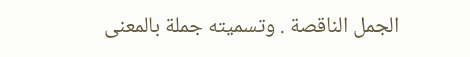الجمل الناقصة . وتسميته جملة بالمعنى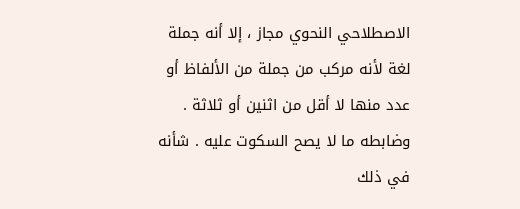الاصطلاحي النحوي مجاز ، إلا أنه جملة لغة لأنه مركب من جملة من الألفاظ أو عدد منها لا أقل من اثنين أو ثلاثة . وضابطه ما لا يصح السكوت عليه . شأنه في ذلك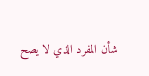شأن المفرد الذي لا يصح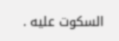السكوت عليه .